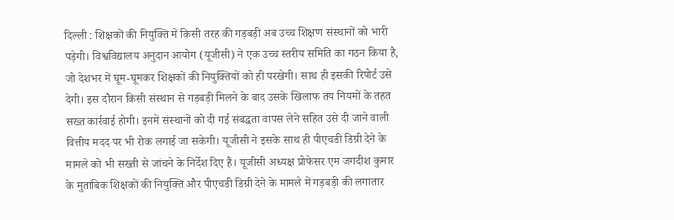दिल्ली : शिक्षकों की नियुक्ति में किसी तरह की गड़बड़ी अब उच्च शिक्षण संस्थानों को भारी पड़ेगी। विश्वविद्यालय अनुदान आयोग (यूजीसी) ने एक उच्च स्तरीय समिति का गठन किया है, जो देशभर में घूम-घूमकर शिक्षकों की नियुक्तियों को ही परखेगी। साथ ही इसकी रिपोर्ट उसे देगी। इस दौरान किसी संस्थान से गड़बड़ी मिलने के बाद उसके खिलाफ तय नियमों के तहत सख्त कार्रवाई होगी। इनमें संस्थानों को दी गई संबद्धता वापस लेने सहित उसे दी जाने वाली वित्तीय मदद पर भी रोक लगाई जा सकेगी। यूजीसी ने इसके साथ ही पीएचडी डिग्री देने के मामले को भी सख्ती से जांचने के निर्देश दिए हैं। यूजीसी अध्यक्ष प्रोफेसर एम जगदीश कुमार के मुताबिक शिक्षकों की नियुक्ति और पीएचडी डिग्री देने के मामले में गड़बड़ी की लगातार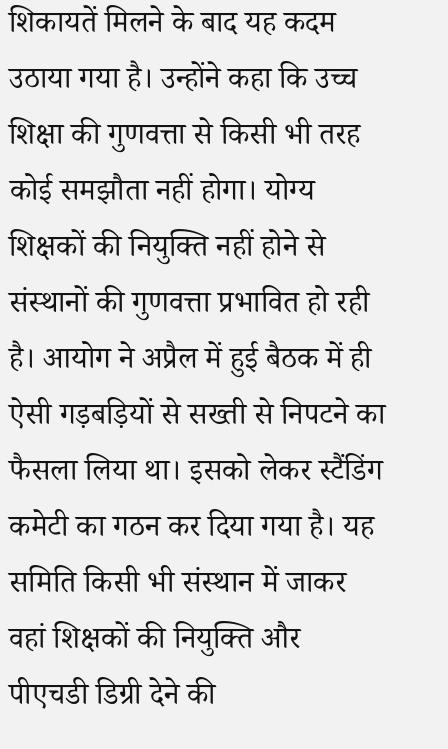शिकायतें मिलने के बाद यह कदम उठाया गया है। उन्होंने कहा कि उच्च शिक्षा की गुणवत्ता से किसी भी तरह कोई समझौता नहीं होगा। योग्य शिक्षकों की नियुक्ति नहीं होने से संस्थानों की गुणवत्ता प्रभावित हो रही है। आयोग ने अप्रैल में हुई बैठक में ही ऐसी गड़बड़ियों से सख्ती से निपटने का फैसला लिया था। इसको लेकर स्टैंडिंग कमेटी का गठन कर दिया गया है। यह समिति किसी भी संस्थान में जाकर वहां शिक्षकों की नियुक्ति और पीएचडी डिग्री देने की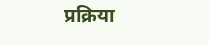प्रक्रिया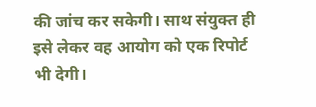की जांच कर सकेगी। साथ संयुक्त ही इसे लेकर वह आयोग को एक रिपोर्ट भी देगी।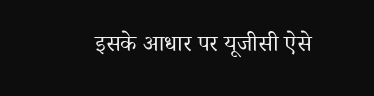इसके आधार पर यूजीसी ऐसे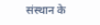संस्थान के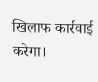खिलाफ कार्रवाई करेगा।